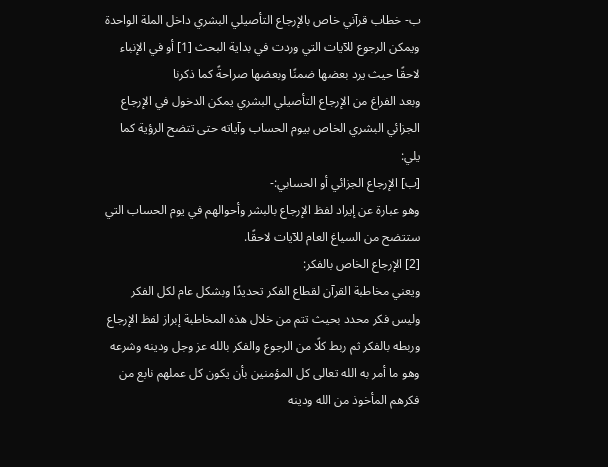ب- خطاب قرآني خاص بالإرجاع التأصيلي البشري داخل الملة الواحدة
ويمكن الرجوع للآيات التي وردت في بداية البحث [1] أو في الإنباء لاحقًا حيث يرد بعضها ضمنًا وبعضها صراحةً كما ذكرنا
وبعد الفراغ من الإرجاع التأصيلي البشري يمكن الدخول في الإرجاع الجزائي البشري الخاص بيوم الحساب وآياته حتى تتضح الرؤية كما يلي:
[ب] الإرجاع الجزائي أو الحسابي:-
وهو عبارة عن إيراد لفظ الإرجاع بالبشر وأحوالهم في يوم الحساب التي ستتضح من السياغ العام للآيات لاحقًا.
[2] الإرجاع الخاص بالفكر:
ويعني مخاطبة القرآن لقطاع الفكر تحديدًا وبشكل عام لكل الفكر وليس فكر محدد بحيث تتم من خلال هذه المخاطبة إبراز لفظ الإرجاع وربطه بالفكر ثم ربط كلًا من الرجوع والفكر بالله عز وجل ودينه وشرعه وهو ما أمر به الله تعالى كل المؤمنين بأن يكون كل عملهم نابع من فكرهم المأخوذ من الله ودينه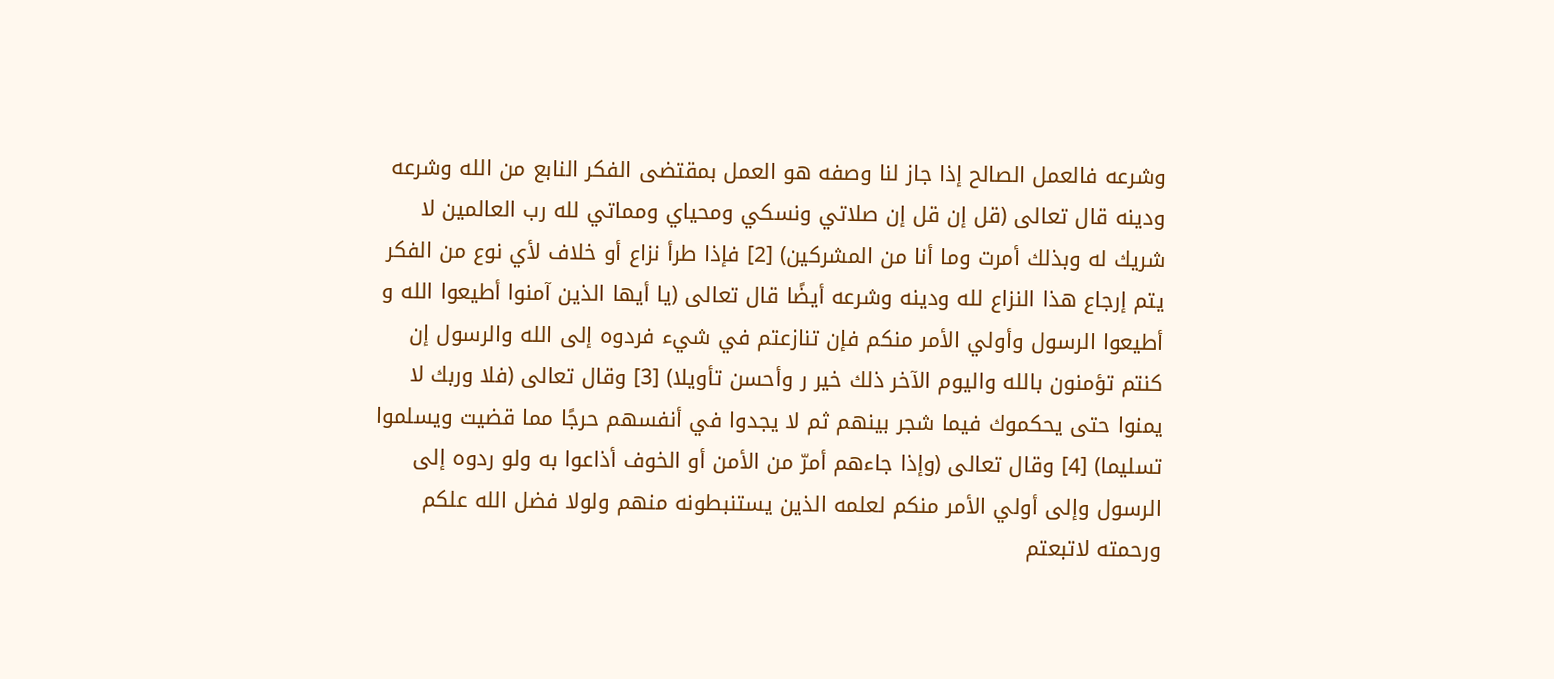وشرعه فالعمل الصالح إذا جاز لنا وصفه هو العمل بمقتضى الفكر النابع من الله وشرعه ودينه قال تعالى (قل إن قل إن صلاتي ونسكي ومحياي ومماتي لله رب العالمين لا شريك له وبذلك أمرت وما أنا من المشركين) [2] فإذا طرأ نزاع أو خلاف لأي نوع من الفكر يتم إرجاع هذا النزاع لله ودينه وشرعه أيضًا قال تعالى (يا أيها الذين آمنوا أطيعوا الله و أطيعوا الرسول وأولي الأمر منكم فإن تنازعتم في شيء فردوه إلى الله والرسول إن كنتم تؤمنون بالله واليوم الآخر ذلك خير ر وأحسن تأويلا) [3] وقال تعالى (فلا وربك لا يمنوا حتى يحكموك فيما شجر بينهم ثم لا يجدوا في أنفسهم حرجًا مما قضيت ويسلموا تسليما) [4] وقال تعالى (وإذا جاءهم أمرّ من الأمن أو الخوف أذاعوا به ولو ردوه إلى الرسول وإلى أولي الأمر منكم لعلمه الذين يستنبطونه منهم ولولا فضل الله علكم ورحمته لاتبعتم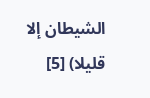الشيطان إلا قليلا) [5]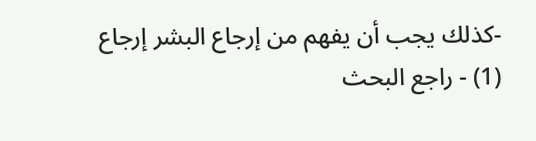-كذلك يجب أن يفهم من إرجاع البشر إرجاع
(1) - راجع البحث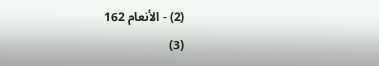(2) - الأنعام 162
(3)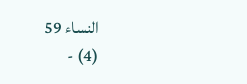النساء 59
(4) -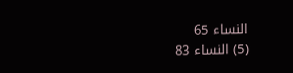النساء 65
(5) النساء 83